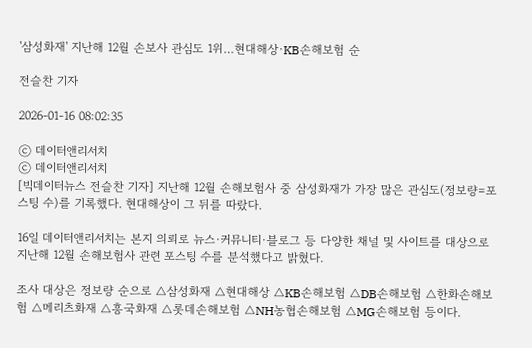'삼성화재' 지난해 12월 손보사 관심도 1위…현대해상·KB손해보험 순

전슬찬 기자

2026-01-16 08:02:35

ⓒ 데이터앤리서치
ⓒ 데이터앤리서치
[빅데이터뉴스 전슬찬 기자] 지난해 12월 손해보험사 중 삼성화재가 가장 많은 관심도(정보량=포스팅 수)를 기록했다. 현대해상이 그 뒤를 따랐다.

16일 데이터앤리서치는 본지 의뢰로 뉴스·커뮤니티·블로그 등 다양한 채널 및 사이트를 대상으로 지난해 12월 손해보험사 관련 포스팅 수를 분석했다고 밝혔다.

조사 대상은 정보량 순으로 △삼성화재 △현대해상 △KB손해보험 △DB손해보험 △한화손해보험 △메리츠화재 △흥국화재 △롯데손해보험 △NH농협손해보험 △MG손해보험 등이다.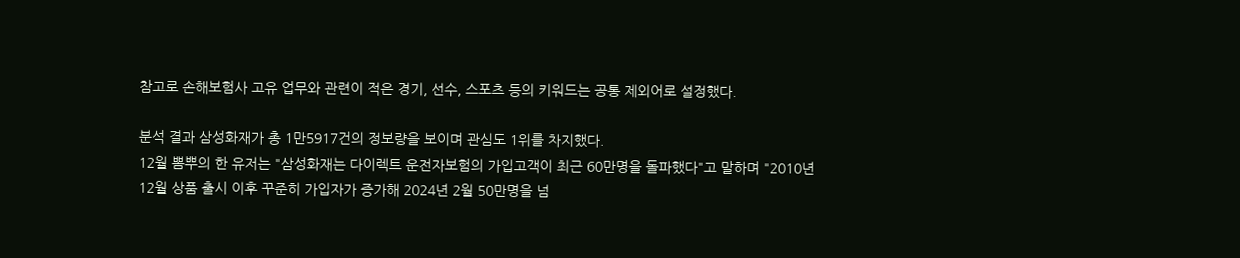참고로 손해보험사 고유 업무와 관련이 적은 경기, 선수, 스포츠 등의 키워드는 공통 제외어로 설정했다.

분석 결과 삼성화재가 총 1만5917건의 정보량을 보이며 관심도 1위를 차지했다.
12월 뽐뿌의 한 유저는 "삼성화재는 다이렉트 운전자보험의 가입고객이 최근 60만명을 돌파했다"고 말하며 "2010년 12월 상품 출시 이후 꾸준히 가입자가 증가해 2024년 2월 50만명을 넘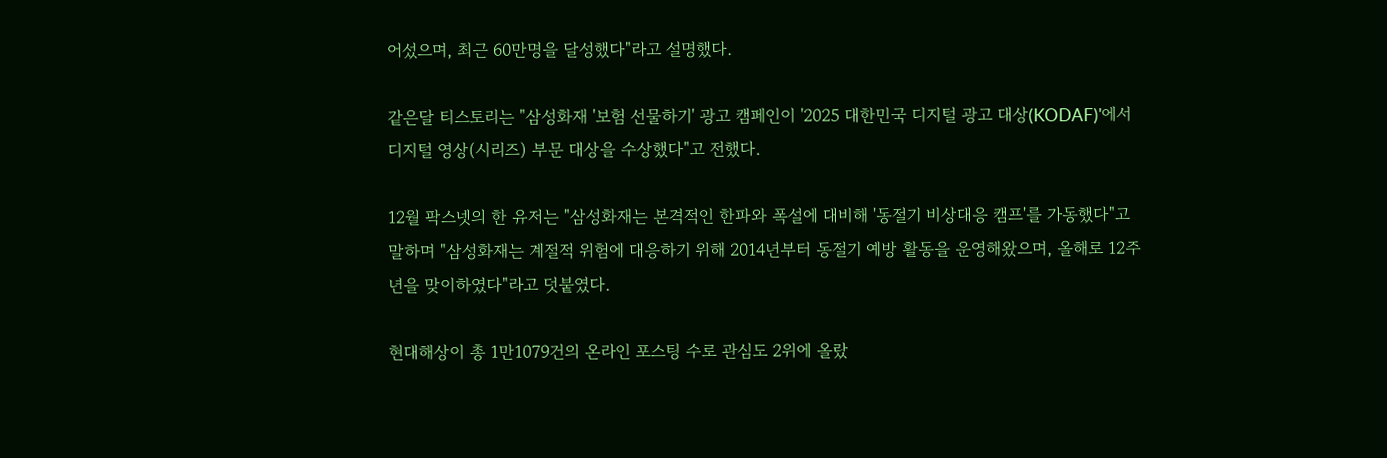어섰으며, 최근 60만명을 달성했다"라고 설명했다.

같은달 티스토리는 "삼성화재 '보험 선물하기' 광고 캠페인이 '2025 대한민국 디지털 광고 대상(KODAF)'에서 디지털 영상(시리즈) 부문 대상을 수상했다"고 전했다.

12월 팍스넷의 한 유저는 "삼성화재는 본격적인 한파와 폭설에 대비해 '동절기 비상대응 캠프'를 가동했다"고 말하며 "삼성화재는 계절적 위험에 대응하기 위해 2014년부터 동절기 예방 활동을 운영해왔으며, 올해로 12주년을 맞이하였다"라고 덧붙였다.

현대해상이 총 1만1079건의 온라인 포스팅 수로 관심도 2위에 올랐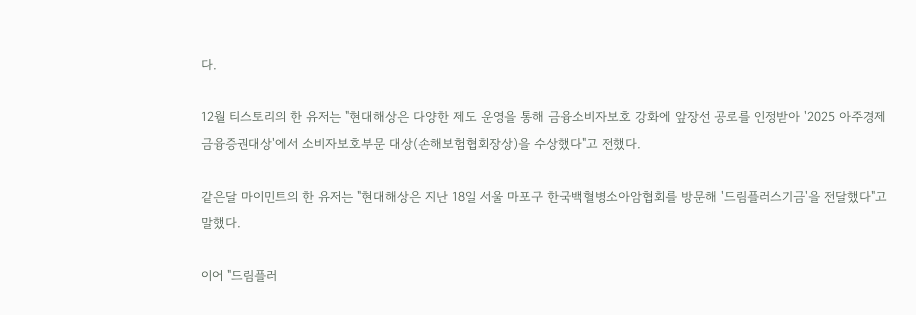다.

12월 티스토리의 한 유저는 "현대해상은 다양한 제도 운영을 통해 금융소비자보호 강화에 앞장선 공로를 인정받아 '2025 아주경제 금융증권대상'에서 소비자보호부문 대상(손해보험협회장상)을 수상했다"고 전했다.

같은달 마이민트의 한 유저는 "현대해상은 지난 18일 서울 마포구 한국백혈병소아암협회를 방문해 '드림플러스기금'을 전달했다"고 말했다.

이어 "드림플러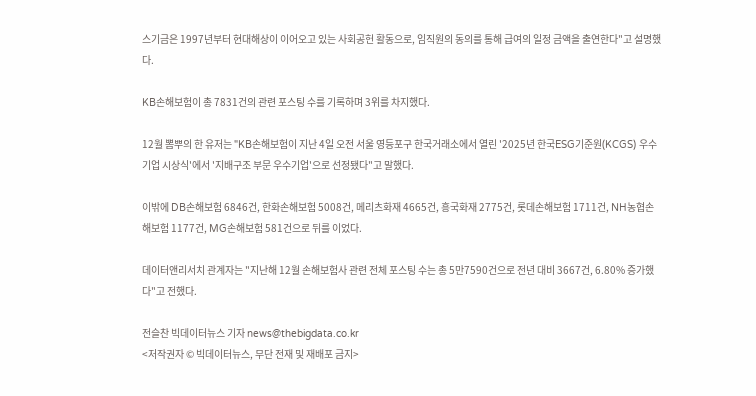스기금은 1997년부터 현대해상이 이어오고 있는 사회공헌 활동으로, 임직원의 동의를 통해 급여의 일정 금액을 출연한다"고 설명했다.

KB손해보험이 총 7831건의 관련 포스팅 수를 기록하며 3위를 차지했다.

12월 뽐뿌의 한 유저는 "KB손해보험이 지난 4일 오전 서울 영등포구 한국거래소에서 열린 '2025년 한국ESG기준원(KCGS) 우수기업 시상식'에서 '지배구조 부문 우수기업'으로 선정됐다"고 말했다.

이밖에 DB손해보험 6846건, 한화손해보험 5008건, 메리츠화재 4665건, 흥국화재 2775건, 롯데손해보험 1711건, NH농협손해보험 1177건, MG손해보험 581건으로 뒤를 이었다.

데이터앤리서치 관계자는 "지난해 12월 손해보험사 관련 전체 포스팅 수는 총 5만7590건으로 전년 대비 3667건, 6.80% 증가했다"고 전했다.

전슬찬 빅데이터뉴스 기자 news@thebigdata.co.kr
<저작권자 © 빅데이터뉴스, 무단 전재 및 재배포 금지>